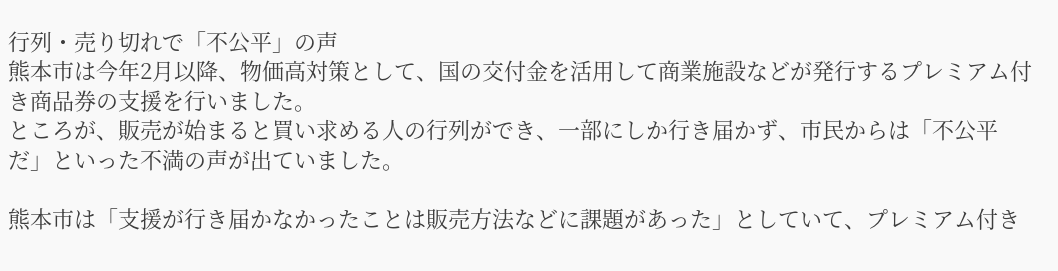行列・売り切れで「不公平」の声
熊本市は今年2月以降、物価高対策として、国の交付金を活用して商業施設などが発行するプレミアム付き商品券の支援を行いました。
ところが、販売が始まると買い求める人の行列ができ、一部にしか行き届かず、市民からは「不公平だ」といった不満の声が出ていました。

熊本市は「支援が行き届かなかったことは販売方法などに課題があった」としていて、プレミアム付き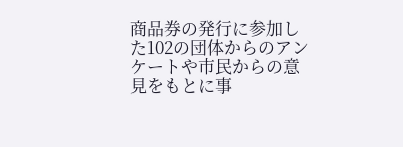商品券の発行に参加した102の団体からのアンケートや市民からの意見をもとに事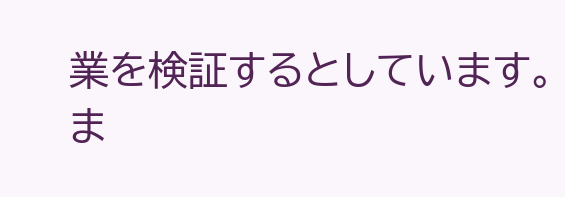業を検証するとしています。
ま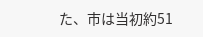た、市は当初約51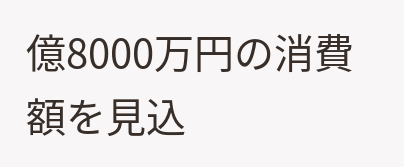億8000万円の消費額を見込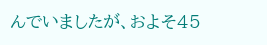んでいましたが、およそ45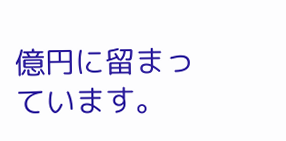億円に留まっています。